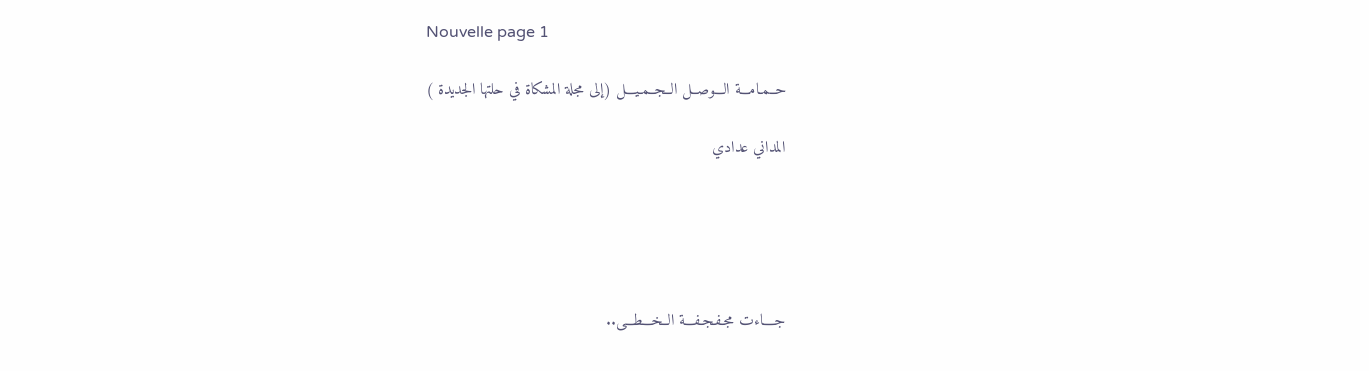Nouvelle page 1

حــمـامـــة الـــوصــل الــجــمـيـــل (إلى مجلة المشكاة في حلتها الجديدة )

المداني عدادي





جــــاءت مجـفـجـفـــة الــخـــطـــى..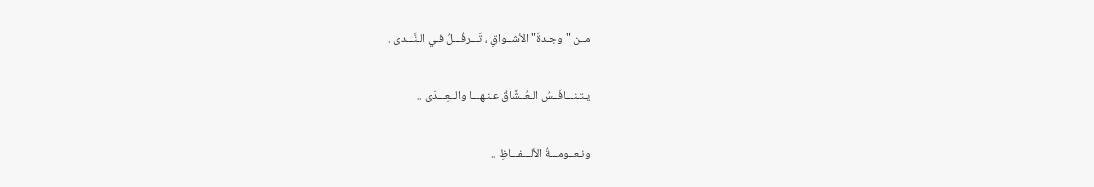مــن "وجـدةَ" الأشــواقِ ، تَـــرفُـــلُ فـي الـنَّـــدى .

يـتـنـــافَــسُ الـعُــشَّاقُ عـنـهـــا والــعِـــدَى ..

ونـعــومـــةُ الألـــفـــاظِ ..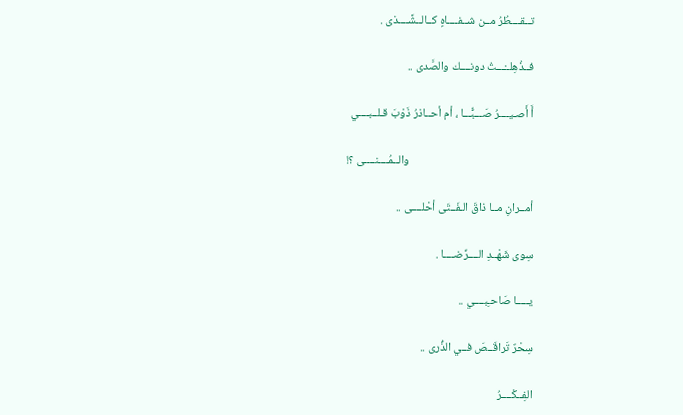تــقــــطُرُ مــن شــفــــاهٍ كــالــشَّــــذى .

فــذُهِلــْـــتُ دونــــك والصَّدى ..

أَ أَصـيــــرُ صَـــبًّـــا ، أم أحــاذرُ ذَوْبَ قـلــبــــي

                                               والــمُــــنــــى ؟!

أمــرانِ مــا ذاقَ الـفَــتَى أحْلــــى ..

سِوى شَهْــدِ الــــرِّضــــا .

يـــــا صَاحـِبــــي ..

سِحْرٌ تَراقَــصَ فــي الذُّرى ..

الفِــكْــــرُ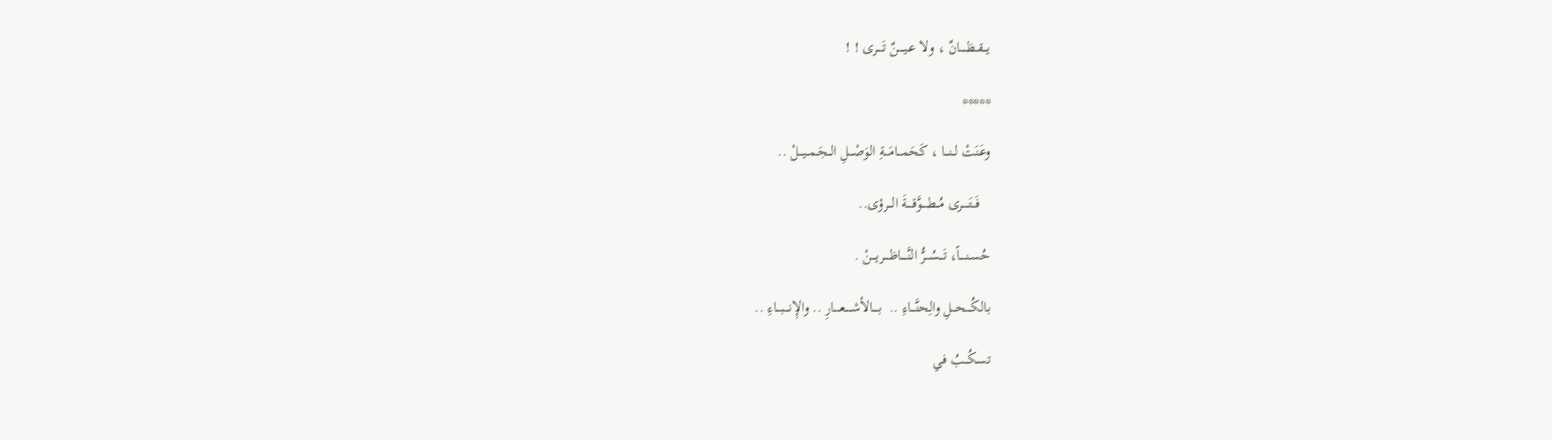يـــقــظـــــانٌ ، ولا عـيــــنٌ تَــــرى ! !

*****

وعَنَتْ لــنـــا ، كَحَمـــامَـــةِ الوَصْـــلِ الــجَـمــيـــلْ ..

   فَــتَـــــرى مُــطــــوَّقــــةَ الـــرؤى..

حُسـنــــاً، تَـــسُـــرُّ النَّـــــاظــــريـــنْ .

بالكُــــحـــلِ والِحنَّـــاءِ ..  بــــالأشـــــعــــارِ .. والإِنــــبـــاءِ ..

تسكُـــبُ في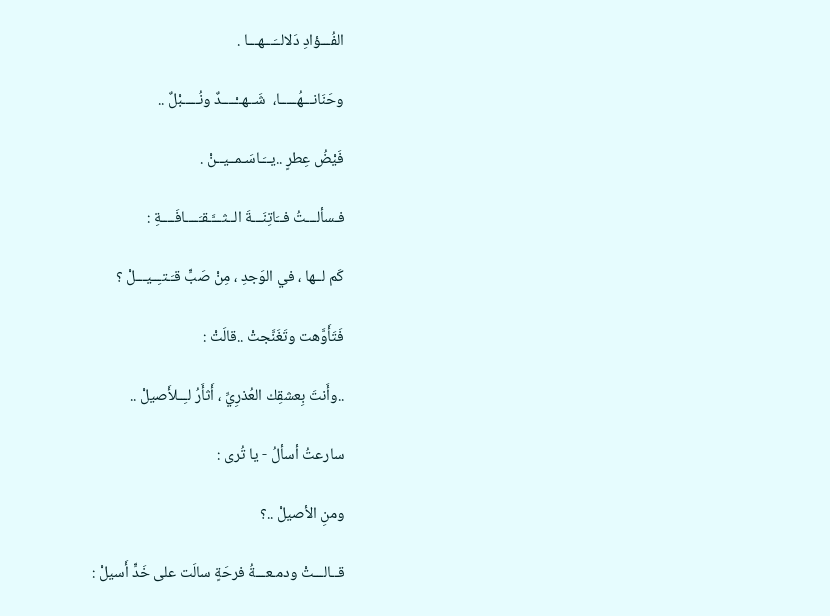الفُـــؤادِ دَلالــَـــهـــا .

وحَنَانـــهُـــــا،  شَــهــْــــدٌ ونُـــــبْلٌ ..

فَيْضُ عِطرٍ ..يــَـاسَـمــيــنْ .

فـسألـــتُ فــَاتِنَـــةَ الــثـــَّـقـَــــافَــــةِ :

كَم لــها ، في الوَجدِ ، مِنْ صَبٍّ قـَـتـِــيـــلْ ؟

فَتَأَوَّهت وتَغَنَّجتْ ..قالَتْ :

..وأَنتَ بِعشقِك العُذرِيِّ ، أَثأَرُ لـِــلأَصيلْ ..

سارعتُ أسألُ - يا تُرى :

ومنِ الأصيلْ ..؟

قــالـــتْ ودمـعـــةُ فرحَةٍ سالَت على خَدٍّ أَسيلْ :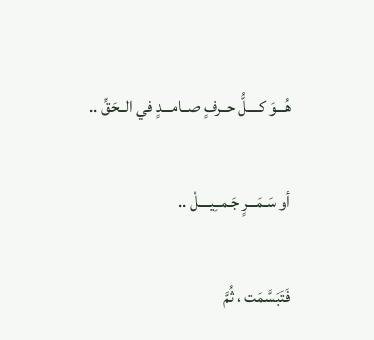هُـــوَ كــــلُّ حــرفٍ صــامـــدٍ في الــحَقِّ ..

أو سَـمَـــرٍ جَـمــِيــــلْ ..

فَتَبَسَّمَت ، ثُمَّ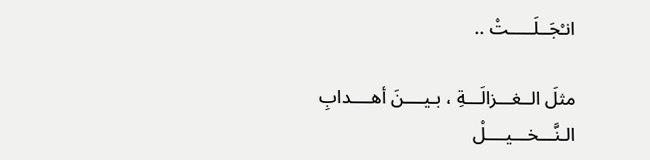انـْجَــلَـــــتْ ..

مثلَ الــغـــزالَـــةِ ، بـيــــنَ أهــــدابِ الـنَّـــخـــيــــلْ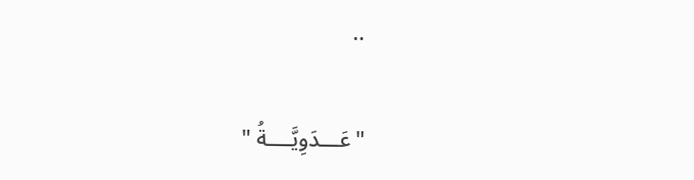..

"عَـــدَوِيَّــــةُ "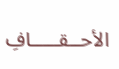الأحــقـــــافِ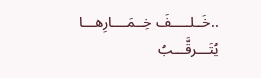..خَــلـــــفَ خِــمَــــارِهـــا يُتَـــرقَّـــبُ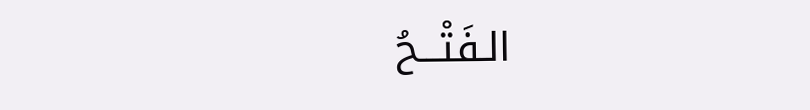الـفَتْـــحُ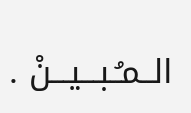الــمـُـبـــيـــنْ .